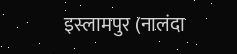इस्लामपुर (नालंदा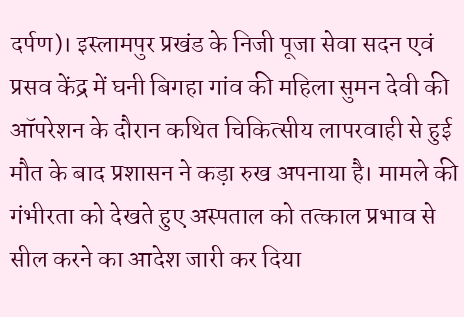दर्पण)। इस्लामपुर प्रखंड के निजी पूजा सेवा सदन एवं प्रसव केंद्र में घनी बिगहा गांव की महिला सुमन देवी की ऑपरेशन के दौरान कथित चिकित्सीय लापरवाही से हुई मौत के बाद प्रशासन ने कड़ा रुख अपनाया है। मामले की गंभीरता को देखते हुए अस्पताल को तत्काल प्रभाव से सील करने का आदेश जारी कर दिया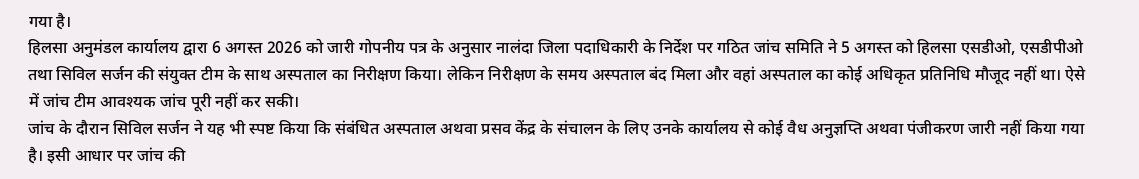गया है।
हिलसा अनुमंडल कार्यालय द्वारा 6 अगस्त 2026 को जारी गोपनीय पत्र के अनुसार नालंदा जिला पदाधिकारी के निर्देश पर गठित जांच समिति ने 5 अगस्त को हिलसा एसडीओ, एसडीपीओ तथा सिविल सर्जन की संयुक्त टीम के साथ अस्पताल का निरीक्षण किया। लेकिन निरीक्षण के समय अस्पताल बंद मिला और वहां अस्पताल का कोई अधिकृत प्रतिनिधि मौजूद नहीं था। ऐसे में जांच टीम आवश्यक जांच पूरी नहीं कर सकी।
जांच के दौरान सिविल सर्जन ने यह भी स्पष्ट किया कि संबंधित अस्पताल अथवा प्रसव केंद्र के संचालन के लिए उनके कार्यालय से कोई वैध अनुज्ञप्ति अथवा पंजीकरण जारी नहीं किया गया है। इसी आधार पर जांच की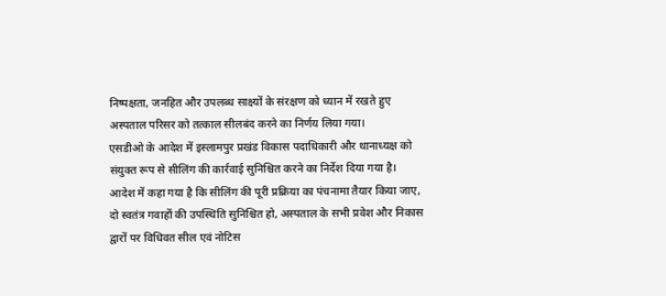निष्पक्षता, जनहित और उपलब्ध साक्ष्यों के संरक्षण को ध्यान में रखते हुए अस्पताल परिसर को तत्काल सीलबंद करने का निर्णय लिया गया।
एसडीओ के आदेश में इस्लामपुर प्रखंड विकास पदाधिकारी और थानाध्यक्ष को संयुक्त रूप से सीलिंग की कार्रवाई सुनिश्चित करने का निर्देश दिया गया है। आदेश में कहा गया है कि सीलिंग की पूरी प्रक्रिया का पंचनामा तैयार किया जाए, दो स्वतंत्र गवाहों की उपस्थिति सुनिश्चित हो, अस्पताल के सभी प्रवेश और निकास द्वारों पर विधिवत सील एवं नोटिस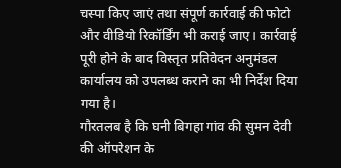चस्पा किए जाएं तथा संपूर्ण कार्रवाई की फोटो और वीडियो रिकॉर्डिंग भी कराई जाए। कार्रवाई पूरी होने के बाद विस्तृत प्रतिवेदन अनुमंडल कार्यालय को उपलब्ध कराने का भी निर्देश दिया गया है।
गौरतलब है कि घनी बिगहा गांव की सुमन देवी की ऑपरेशन के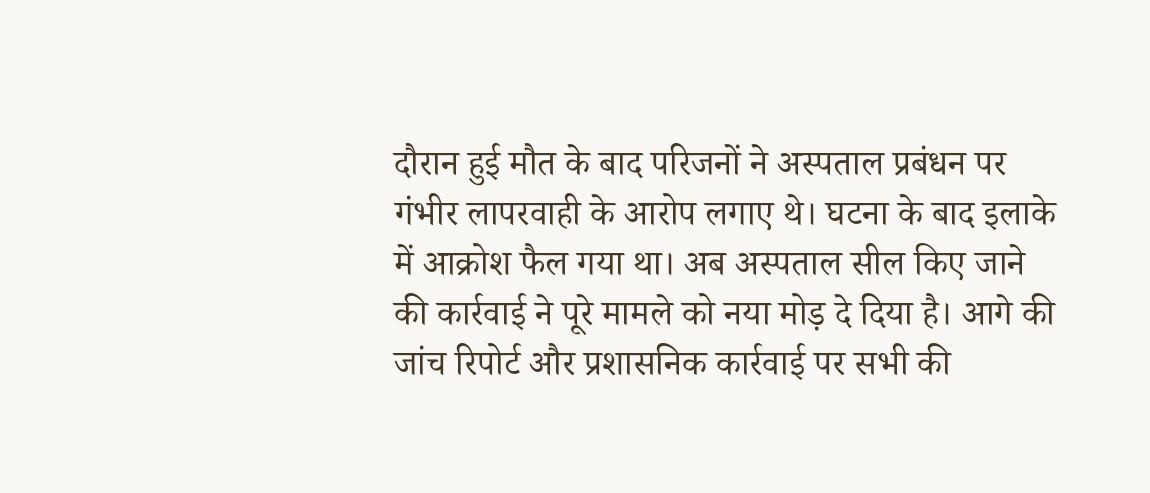दौरान हुई मौत के बाद परिजनों ने अस्पताल प्रबंधन पर गंभीर लापरवाही के आरोप लगाए थे। घटना के बाद इलाके में आक्रोश फैल गया था। अब अस्पताल सील किए जाने की कार्रवाई ने पूरे मामले को नया मोड़ दे दिया है। आगे की जांच रिपोर्ट और प्रशासनिक कार्रवाई पर सभी की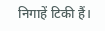निगाहें टिकी हैं।